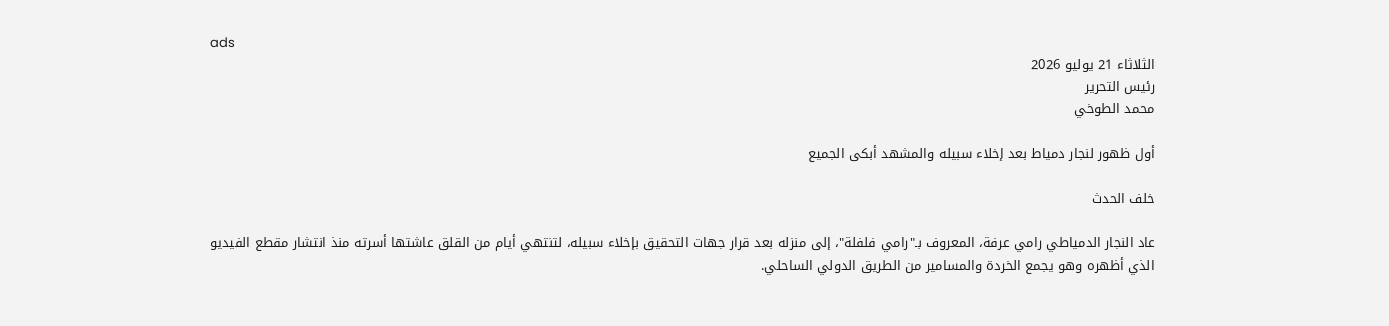ads
الثلاثاء 21 يوليو 2026
رئيس التحرير
محمد الطوخي

أول ظهور لنجار دمياط بعد إخلاء سبيله والمشهد أبكى الجميع

خلف الحدث

عاد النجار الدمياطي رامي عرفة، المعروف بـ"رامي فلفلة"، إلى منزله بعد قرار جهات التحقيق بإخلاء سبيله، لتنتهي أيام من القلق عاشتها أسرته منذ انتشار مقطع الفيديو الذي أظهره وهو يجمع الخردة والمسامير من الطريق الدولي الساحلي.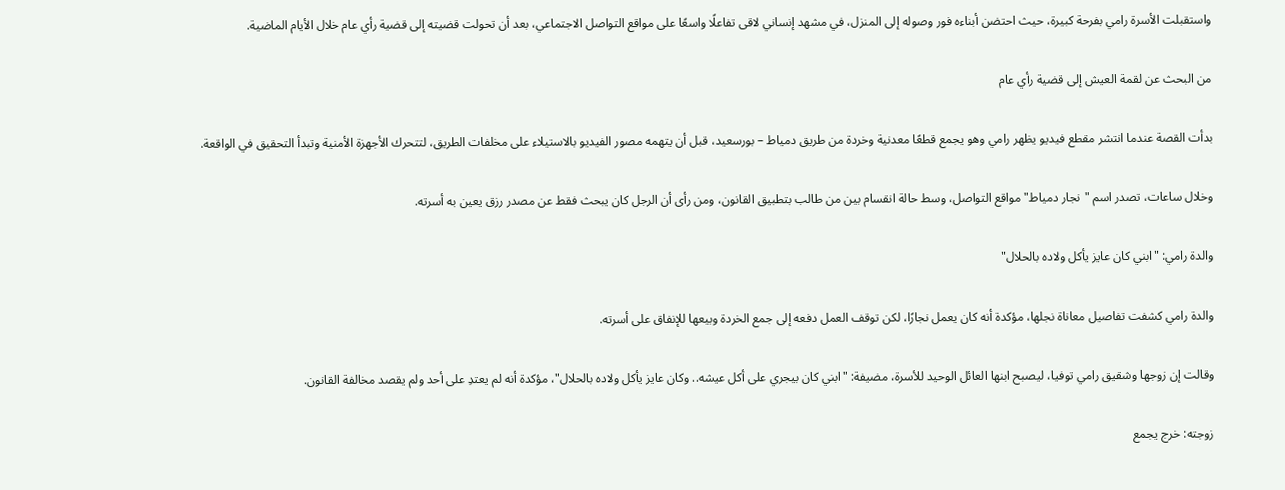واستقبلت الأسرة رامي بفرحة كبيرة، حيث احتضن أبناءه فور وصوله إلى المنزل، في مشهد إنساني لاقى تفاعلًا واسعًا على مواقع التواصل الاجتماعي، بعد أن تحولت قضيته إلى قضية رأي عام خلال الأيام الماضية.

من البحث عن لقمة العيش إلى قضية رأي عام

بدأت القصة عندما انتشر مقطع فيديو يظهر رامي وهو يجمع قطعًا معدنية وخردة من طريق دمياط – بورسعيد، قبل أن يتهمه مصور الفيديو بالاستيلاء على مخلفات الطريق، لتتحرك الأجهزة الأمنية وتبدأ التحقيق في الواقعة.

وخلال ساعات، تصدر اسم "نجار دمياط" مواقع التواصل، وسط حالة انقسام بين من طالب بتطبيق القانون، ومن رأى أن الرجل كان يبحث فقط عن مصدر رزق يعين به أسرته.

والدة رامي: "ابني كان عايز يأكل ولاده بالحلال"

والدة رامي كشفت تفاصيل معاناة نجلها، مؤكدة أنه كان يعمل نجارًا، لكن توقف العمل دفعه إلى جمع الخردة وبيعها للإنفاق على أسرته.

وقالت إن زوجها وشقيق رامي توفيا، ليصبح ابنها العائل الوحيد للأسرة، مضيفة: "ابني كان بيجري على أكل عيشه.. وكان عايز يأكل ولاده بالحلال"، مؤكدة أنه لم يعتدِ على أحد ولم يقصد مخالفة القانون.

زوجته: خرج يجمع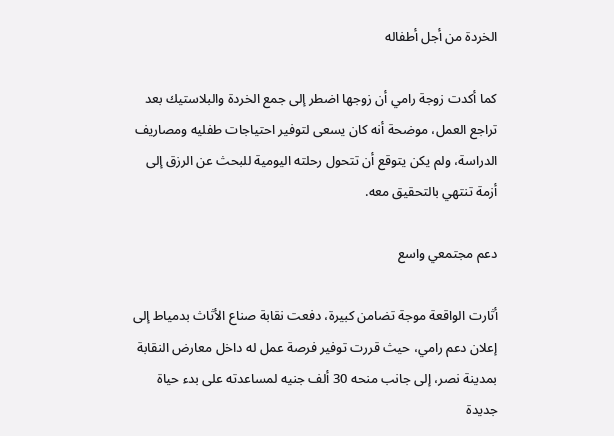الخردة من أجل أطفاله

كما أكدت زوجة رامي أن زوجها اضطر إلى جمع الخردة والبلاستيك بعد تراجع العمل، موضحة أنه كان يسعى لتوفير احتياجات طفليه ومصاريف الدراسة، ولم يكن يتوقع أن تتحول رحلته اليومية للبحث عن الرزق إلى أزمة تنتهي بالتحقيق معه.

دعم مجتمعي واسع

أثارت الواقعة موجة تضامن كبيرة، دفعت نقابة صناع الأثاث بدمياط إلى إعلان دعم رامي، حيث قررت توفير فرصة عمل له داخل معارض النقابة بمدينة نصر، إلى جانب منحه 30 ألف جنيه لمساعدته على بدء حياة جديدة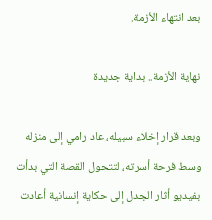بعد انتهاء الأزمة.

نهاية الأزمة.. بداية جديدة

وبعد قرار إخلاء سبيله، عاد رامي إلى منزله وسط فرحة أسرته، لتتحول القصة التي بدأت بفيديو أثار الجدل إلى حكاية إنسانية أعادت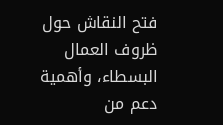فتح النقاش حول ظروف العمال البسطاء، وأهمية دعم من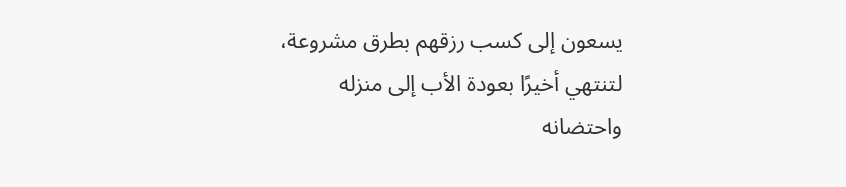يسعون إلى كسب رزقهم بطرق مشروعة، لتنتهي أخيرًا بعودة الأب إلى منزله واحتضانه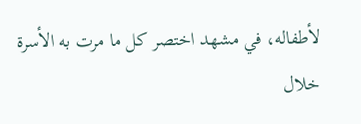لأطفاله، في مشهد اختصر كل ما مرت به الأسرة خلال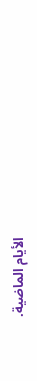الأيام الماضية.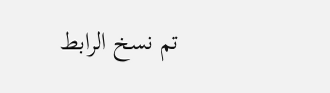تم نسخ الرابط